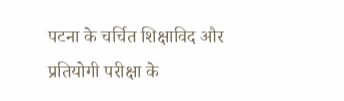पटना के चर्चित शिक्षाविद और प्रतियोगी परीक्षा के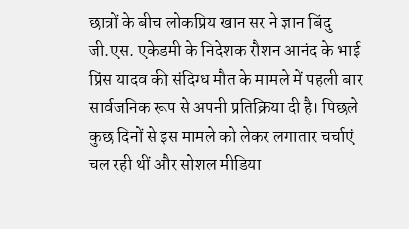छात्रों के बीच लोकप्रिय खान सर ने ज्ञान बिंदु जी.एस. एकेडमी के निदेशक रौशन आनंद के भाई प्रिंस यादव की संदिग्ध मौत के मामले में पहली बार सार्वजनिक रूप से अपनी प्रतिक्रिया दी है। पिछले कुछ दिनों से इस मामले को लेकर लगातार चर्चाएं चल रही थीं और सोशल मीडिया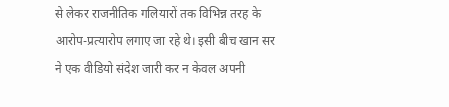से लेकर राजनीतिक गलियारों तक विभिन्न तरह के आरोप-प्रत्यारोप लगाए जा रहे थे। इसी बीच खान सर ने एक वीडियो संदेश जारी कर न केवल अपनी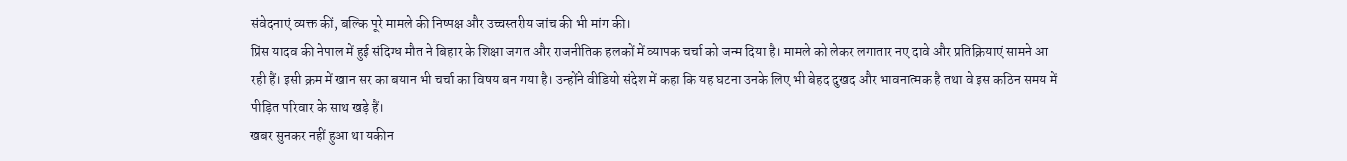संवेदनाएं व्यक्त कीं, बल्कि पूरे मामले की निष्पक्ष और उच्चस्तरीय जांच की भी मांग की।
प्रिंस यादव की नेपाल में हुई संदिग्ध मौत ने बिहार के शिक्षा जगत और राजनीतिक हलकों में व्यापक चर्चा को जन्म दिया है। मामले को लेकर लगातार नए दावे और प्रतिक्रियाएं सामने आ रही हैं। इसी क्रम में खान सर का बयान भी चर्चा का विषय बन गया है। उन्होंने वीडियो संदेश में कहा कि यह घटना उनके लिए भी बेहद दुखद और भावनात्मक है तथा वे इस कठिन समय में पीड़ित परिवार के साथ खड़े हैं।
खबर सुनकर नहीं हुआ था यकीन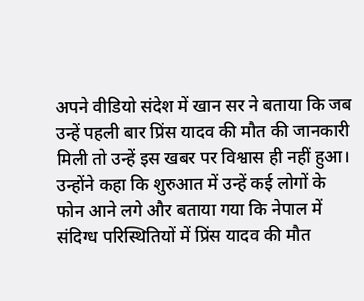अपने वीडियो संदेश में खान सर ने बताया कि जब उन्हें पहली बार प्रिंस यादव की मौत की जानकारी मिली तो उन्हें इस खबर पर विश्वास ही नहीं हुआ। उन्होंने कहा कि शुरुआत में उन्हें कई लोगों के फोन आने लगे और बताया गया कि नेपाल में संदिग्ध परिस्थितियों में प्रिंस यादव की मौत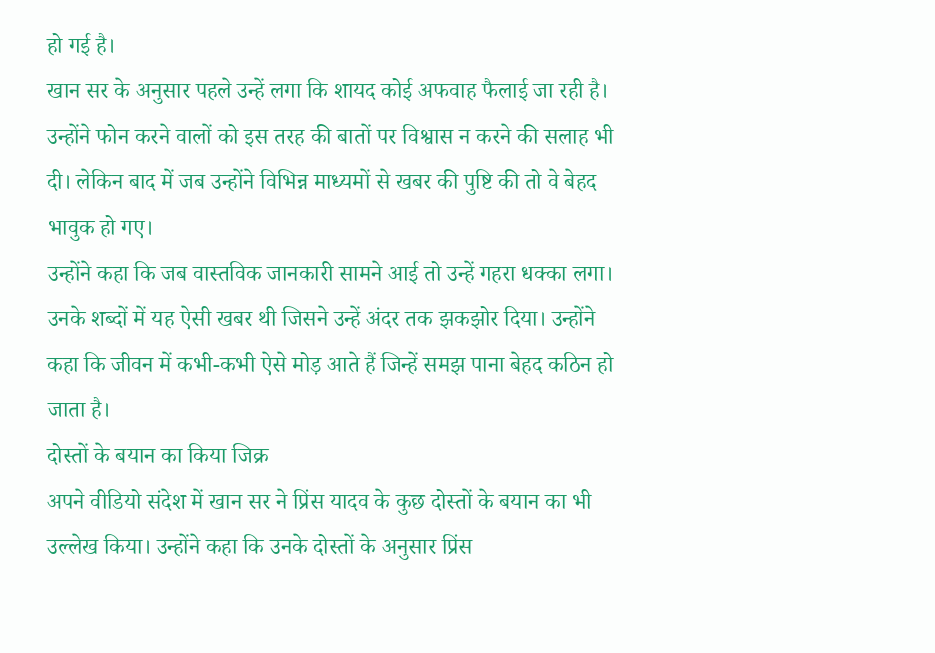हो गई है।
खान सर के अनुसार पहले उन्हें लगा कि शायद कोई अफवाह फैलाई जा रही है। उन्होंने फोन करने वालों को इस तरह की बातों पर विश्वास न करने की सलाह भी दी। लेकिन बाद में जब उन्होंने विभिन्न माध्यमों से खबर की पुष्टि की तो वे बेहद भावुक हो गए।
उन्होंने कहा कि जब वास्तविक जानकारी सामने आई तो उन्हें गहरा धक्का लगा। उनके शब्दों में यह ऐसी खबर थी जिसने उन्हें अंदर तक झकझोर दिया। उन्होंने कहा कि जीवन में कभी-कभी ऐसे मोड़ आते हैं जिन्हें समझ पाना बेहद कठिन हो जाता है।
दोस्तों के बयान का किया जिक्र
अपने वीडियो संदेश में खान सर ने प्रिंस यादव के कुछ दोस्तों के बयान का भी उल्लेख किया। उन्होंने कहा कि उनके दोस्तों के अनुसार प्रिंस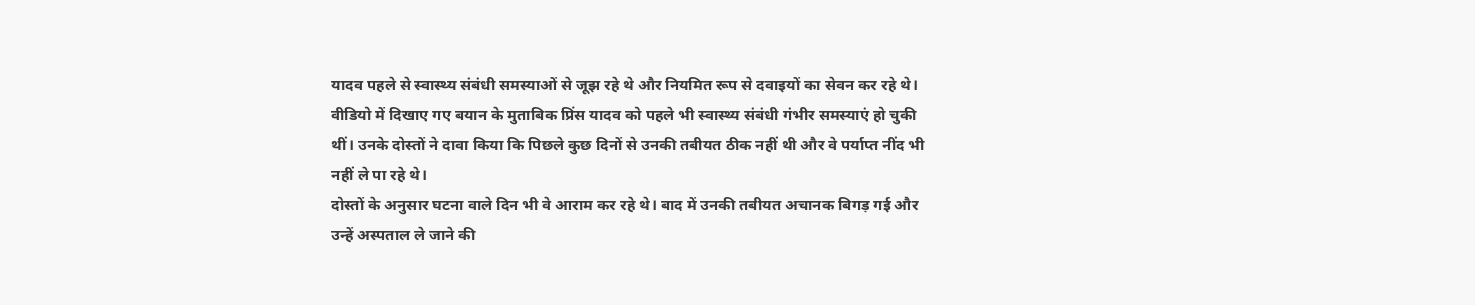यादव पहले से स्वास्थ्य संबंधी समस्याओं से जूझ रहे थे और नियमित रूप से दवाइयों का सेवन कर रहे थे।
वीडियो में दिखाए गए बयान के मुताबिक प्रिंस यादव को पहले भी स्वास्थ्य संबंधी गंभीर समस्याएं हो चुकी थीं। उनके दोस्तों ने दावा किया कि पिछले कुछ दिनों से उनकी तबीयत ठीक नहीं थी और वे पर्याप्त नींद भी नहीं ले पा रहे थे।
दोस्तों के अनुसार घटना वाले दिन भी वे आराम कर रहे थे। बाद में उनकी तबीयत अचानक बिगड़ गई और उन्हें अस्पताल ले जाने की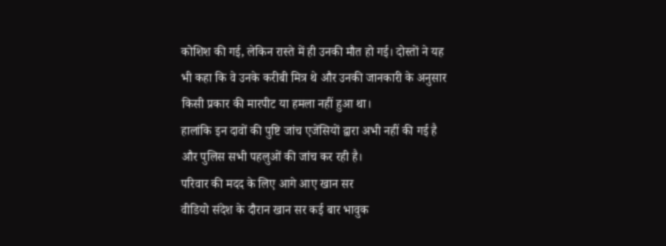कोशिश की गई, लेकिन रास्ते में ही उनकी मौत हो गई। दोस्तों ने यह भी कहा कि वे उनके करीबी मित्र थे और उनकी जानकारी के अनुसार किसी प्रकार की मारपीट या हमला नहीं हुआ था।
हालांकि इन दावों की पुष्टि जांच एजेंसियों द्वारा अभी नहीं की गई है और पुलिस सभी पहलुओं की जांच कर रही है।
परिवार की मदद के लिए आगे आए खान सर
वीडियो संदेश के दौरान खान सर कई बार भावुक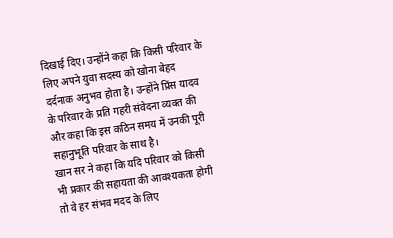दिखाई दिए। उन्होंने कहा कि किसी परिवार के लिए अपने युवा सदस्य को खोना बेहद दर्दनाक अनुभव होता है। उन्होंने प्रिंस यादव के परिवार के प्रति गहरी संवेदना व्यक्त की और कहा कि इस कठिन समय में उनकी पूरी सहानुभूति परिवार के साथ है।
खान सर ने कहा कि यदि परिवार को किसी भी प्रकार की सहायता की आवश्यकता होगी तो वे हर संभव मदद के लिए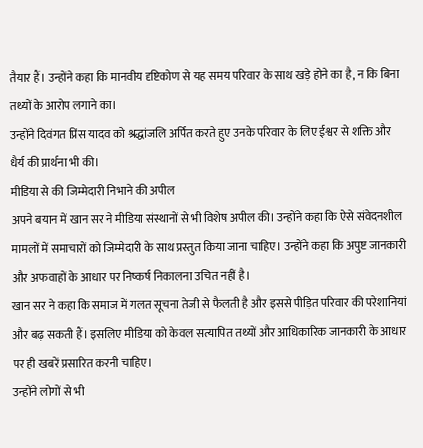तैयार हैं। उन्होंने कहा कि मानवीय दृष्टिकोण से यह समय परिवार के साथ खड़े होने का है, न कि बिना तथ्यों के आरोप लगाने का।
उन्होंने दिवंगत प्रिंस यादव को श्रद्धांजलि अर्पित करते हुए उनके परिवार के लिए ईश्वर से शक्ति और धैर्य की प्रार्थना भी की।
मीडिया से की जिम्मेदारी निभाने की अपील
अपने बयान में खान सर ने मीडिया संस्थानों से भी विशेष अपील की। उन्होंने कहा कि ऐसे संवेदनशील मामलों में समाचारों को जिम्मेदारी के साथ प्रस्तुत किया जाना चाहिए। उन्होंने कहा कि अपुष्ट जानकारी और अफवाहों के आधार पर निष्कर्ष निकालना उचित नहीं है।
खान सर ने कहा कि समाज में गलत सूचना तेजी से फैलती है और इससे पीड़ित परिवार की परेशानियां और बढ़ सकती हैं। इसलिए मीडिया को केवल सत्यापित तथ्यों और आधिकारिक जानकारी के आधार पर ही खबरें प्रसारित करनी चाहिए।
उन्होंने लोगों से भी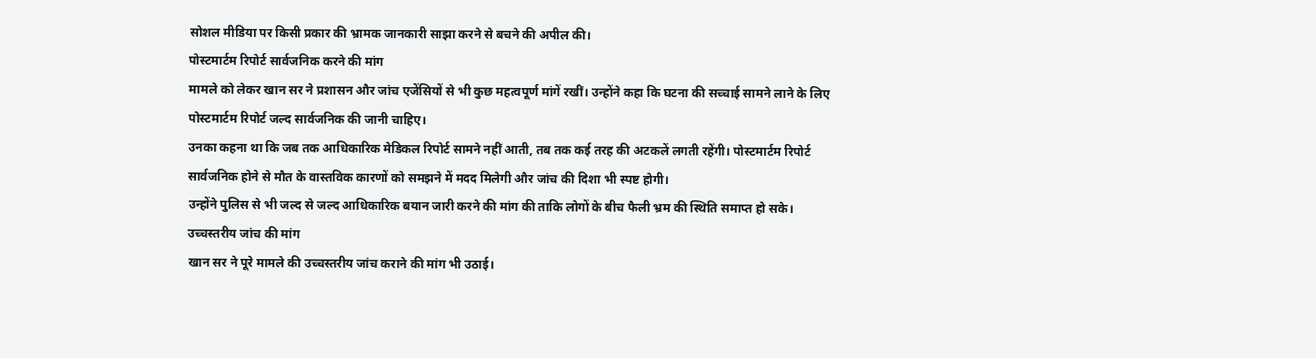सोशल मीडिया पर किसी प्रकार की भ्रामक जानकारी साझा करने से बचने की अपील की।
पोस्टमार्टम रिपोर्ट सार्वजनिक करने की मांग
मामले को लेकर खान सर ने प्रशासन और जांच एजेंसियों से भी कुछ महत्वपूर्ण मांगें रखीं। उन्होंने कहा कि घटना की सच्चाई सामने लाने के लिए पोस्टमार्टम रिपोर्ट जल्द सार्वजनिक की जानी चाहिए।
उनका कहना था कि जब तक आधिकारिक मेडिकल रिपोर्ट सामने नहीं आती, तब तक कई तरह की अटकलें लगती रहेंगी। पोस्टमार्टम रिपोर्ट सार्वजनिक होने से मौत के वास्तविक कारणों को समझने में मदद मिलेगी और जांच की दिशा भी स्पष्ट होगी।
उन्होंने पुलिस से भी जल्द से जल्द आधिकारिक बयान जारी करने की मांग की ताकि लोगों के बीच फैली भ्रम की स्थिति समाप्त हो सके।
उच्चस्तरीय जांच की मांग
खान सर ने पूरे मामले की उच्चस्तरीय जांच कराने की मांग भी उठाई।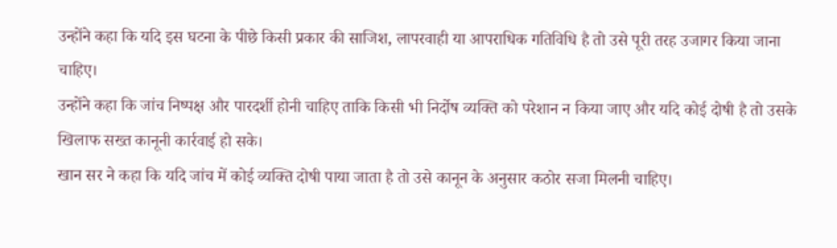उन्होंने कहा कि यदि इस घटना के पीछे किसी प्रकार की साजिश, लापरवाही या आपराधिक गतिविधि है तो उसे पूरी तरह उजागर किया जाना चाहिए।
उन्होंने कहा कि जांच निष्पक्ष और पारदर्शी होनी चाहिए ताकि किसी भी निर्दोष व्यक्ति को परेशान न किया जाए और यदि कोई दोषी है तो उसके खिलाफ सख्त कानूनी कार्रवाई हो सके।
खान सर ने कहा कि यदि जांच में कोई व्यक्ति दोषी पाया जाता है तो उसे कानून के अनुसार कठोर सजा मिलनी चाहिए।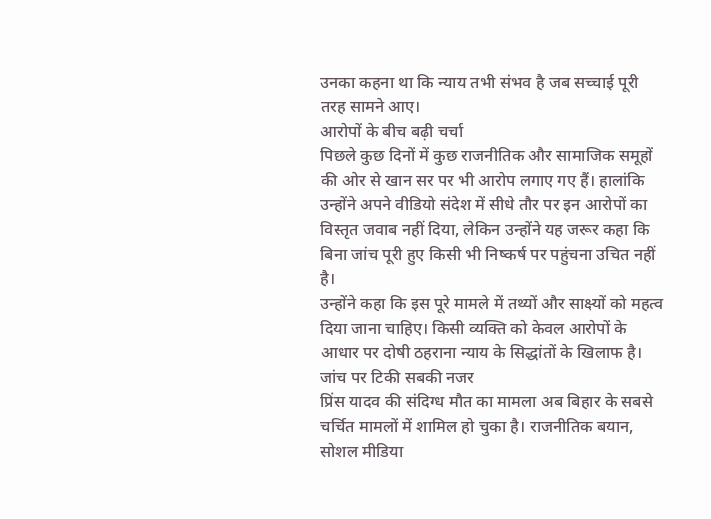उनका कहना था कि न्याय तभी संभव है जब सच्चाई पूरी तरह सामने आए।
आरोपों के बीच बढ़ी चर्चा
पिछले कुछ दिनों में कुछ राजनीतिक और सामाजिक समूहों की ओर से खान सर पर भी आरोप लगाए गए हैं। हालांकि उन्होंने अपने वीडियो संदेश में सीधे तौर पर इन आरोपों का विस्तृत जवाब नहीं दिया, लेकिन उन्होंने यह जरूर कहा कि बिना जांच पूरी हुए किसी भी निष्कर्ष पर पहुंचना उचित नहीं है।
उन्होंने कहा कि इस पूरे मामले में तथ्यों और साक्ष्यों को महत्व दिया जाना चाहिए। किसी व्यक्ति को केवल आरोपों के आधार पर दोषी ठहराना न्याय के सिद्धांतों के खिलाफ है।
जांच पर टिकी सबकी नजर
प्रिंस यादव की संदिग्ध मौत का मामला अब बिहार के सबसे चर्चित मामलों में शामिल हो चुका है। राजनीतिक बयान, सोशल मीडिया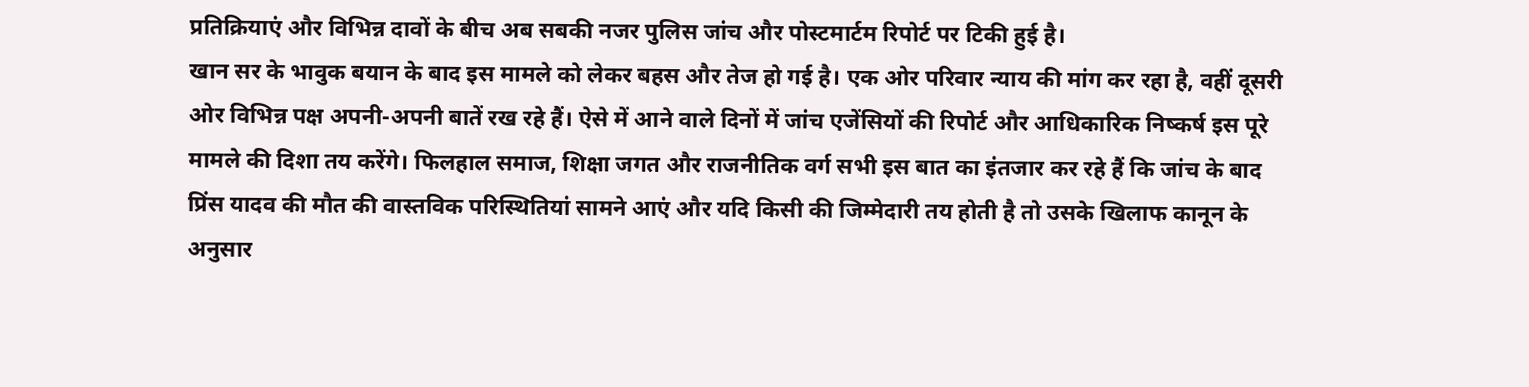प्रतिक्रियाएं और विभिन्न दावों के बीच अब सबकी नजर पुलिस जांच और पोस्टमार्टम रिपोर्ट पर टिकी हुई है।
खान सर के भावुक बयान के बाद इस मामले को लेकर बहस और तेज हो गई है। एक ओर परिवार न्याय की मांग कर रहा है, वहीं दूसरी ओर विभिन्न पक्ष अपनी-अपनी बातें रख रहे हैं। ऐसे में आने वाले दिनों में जांच एजेंसियों की रिपोर्ट और आधिकारिक निष्कर्ष इस पूरे मामले की दिशा तय करेंगे। फिलहाल समाज, शिक्षा जगत और राजनीतिक वर्ग सभी इस बात का इंतजार कर रहे हैं कि जांच के बाद प्रिंस यादव की मौत की वास्तविक परिस्थितियां सामने आएं और यदि किसी की जिम्मेदारी तय होती है तो उसके खिलाफ कानून के अनुसार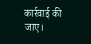कार्रवाई की जाए।